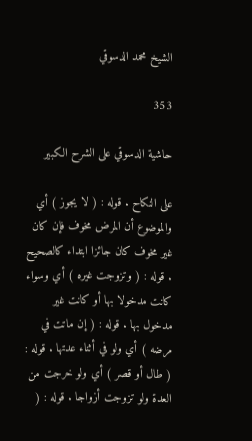الشيخ محمد الدسوقي

353

حاشية الدسوقي على الشرح الكبير

على النكاح . قوله : ( لا يجوز ) أي والموضوع أن المرض مخوف فإن كان غير مخوف كان جائزا ابتداء كالصحيح . قوله : ( وتزوجت غيره ) أي وسواء كانت مدخولا بها أو كانت غير مدخول بها . قوله : ( إن ماتت في مرضه ) أي ولو في أثناء عدتها . قوله : ( طال أو قصر ) أي ولو خرجت من العدة ولو تزوجت أزواجا . قوله : (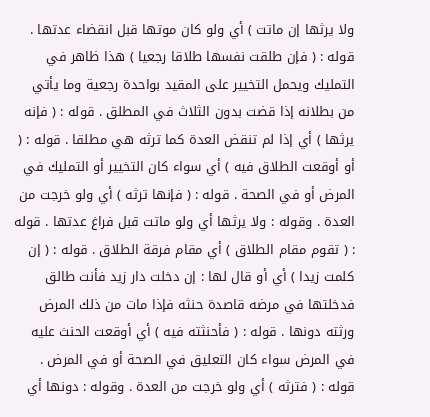ولا يرثها إن ماتت ) أي ولو كان موتها قبل انقضاء عدتها . قوله : ( فإن طلقت نفسها طلاقا رجعيا ) هذا ظاهر في التمليك ويحمل التخيير على المقيد بواحدة رجعية وما يأتي من بطلانه إذا قضت بدون الثلاث في المطلق . قوله : ( فإنه يرثها ) أي إذا لم تنقض العدة كما ترثه هي مطلقا . قوله : ( أو أوقعت الطلاق فيه ) أي سواء كان التخيير أو التمليك في المرض أو في الصحة . قوله : ( فإنها ترثه ) أي ولو خرجت من العدة . وقوله : ولا يرثها أي ولو ماتت قبل فراغ عدتها . قوله : ( تقوم مقام الطلاق ) أي مقام فرقة الطلاق . قوله : ( إن كلمت زيدا ) أي أو قال لها : إن دخلت دار زيد فأنت طالق فدخلتها في مرضه قاصدة حنثه فإذا مات من ذلك المرض ورثته دونها . قوله : ( فأحنثته فيه ) أي أوقعت الحنث عليه في المرض سواء كان التعليق في الصحة أو في المرض . قوله : ( فترثه ) أي ولو خرجت من العدة . وقوله : دونها أي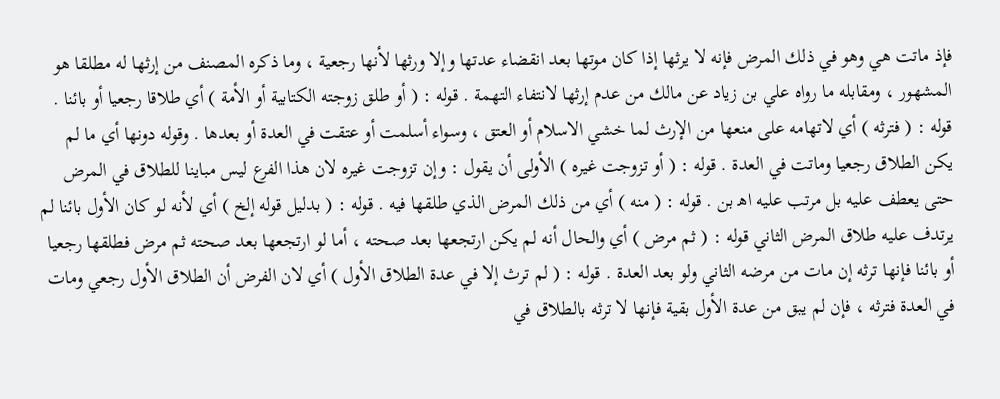فإذ ماتت هي وهو في ذلك المرض فإنه لا يرثها إذا كان موتها بعد انقضاء عدتها وإلا ورثها لأنها رجعية ، وما ذكره المصنف من إرثها له مطلقا هو المشهور ، ومقابله ما رواه علي بن زياد عن مالك من عدم إرثها لانتفاء التهمة . قوله : ( أو طلق زوجته الكتابية أو الأمة ) أي طلاقا رجعيا أو بائنا . قوله : ( فترثه ) أي لاتهامه على منعها من الإرث لما خشي الاسلام أو العتق ، وسواء أسلمت أو عتقت في العدة أو بعدها . وقوله دونها أي ما لم يكن الطلاق رجعيا وماتت في العدة . قوله : ( أو تزوجت غيره ) الأولى أن يقول : وإن تزوجت غيره لان هذا الفرع ليس مباينا للطلاق في المرض حتى يعطف عليه بل مرتب عليه اه‍ بن . قوله : ( منه ) أي من ذلك المرض الذي طلقها فيه . قوله : ( بدليل قوله إلخ ) أي لأنه لو كان الأول بائنا لم يرتدف عليه طلاق المرض الثاني قوله : ( ثم مرض ) أي والحال أنه لم يكن ارتجعها بعد صحته ، أما لو ارتجعها بعد صحته ثم مرض فطلقها رجعيا أو بائنا فإنها ترثه إن مات من مرضه الثاني ولو بعد العدة . قوله : ( لم ترث إلا في عدة الطلاق الأول ) أي لان الفرض أن الطلاق الأول رجعي ومات في العدة فترثه ، فإن لم يبق من عدة الأول بقية فإنها لا ترثه بالطلاق في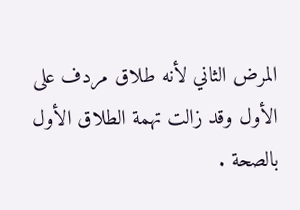المرض الثاني لأنه طلاق مردف على الأول وقد زالت تهمة الطلاق الأول بالصحة .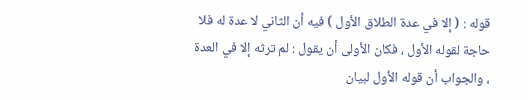قوله : ( إلا في عدة الطلاق الأول ) فيه أن الثاني لا عدة له فلا حاجة لقوله الأول ، فكان الأولى أن يقول : لم ترثه إلا في العدة ، والجواب أن قوله الأول لبيان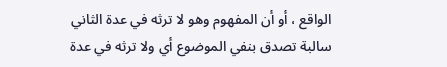الواقع ، أو أن المفهوم وهو لا ترثه في عدة الثاني سالبة تصدق بنفي الموضوع أي ولا ترثه في عدة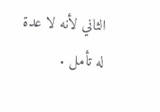الثاني لأنه لا عدة له تأمل .